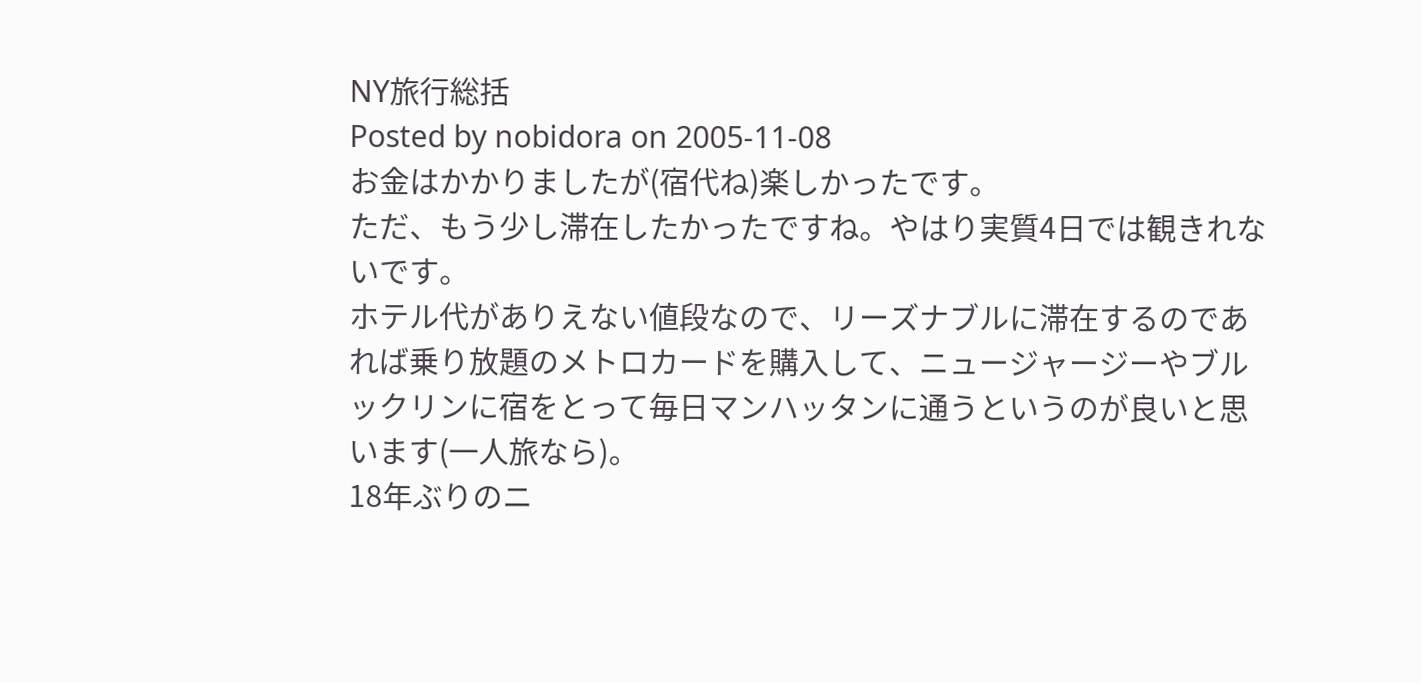NY旅行総括
Posted by nobidora on 2005-11-08
お金はかかりましたが(宿代ね)楽しかったです。
ただ、もう少し滞在したかったですね。やはり実質4日では観きれないです。
ホテル代がありえない値段なので、リーズナブルに滞在するのであれば乗り放題のメトロカードを購入して、ニュージャージーやブルックリンに宿をとって毎日マンハッタンに通うというのが良いと思います(一人旅なら)。
18年ぶりのニ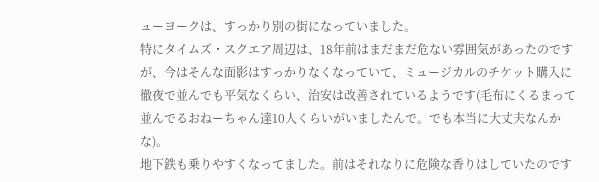ューヨークは、すっかり別の街になっていました。
特にタイムズ・スクエア周辺は、18年前はまだまだ危ない雰囲気があったのですが、今はそんな面影はすっかりなくなっていて、ミュージカルのチケット購入に徹夜で並んでも平気なくらい、治安は改善されているようです(毛布にくるまって並んでるおねーちゃん達10人くらいがいましたんで。でも本当に大丈夫なんかな)。
地下鉄も乗りやすくなってました。前はそれなりに危険な香りはしていたのです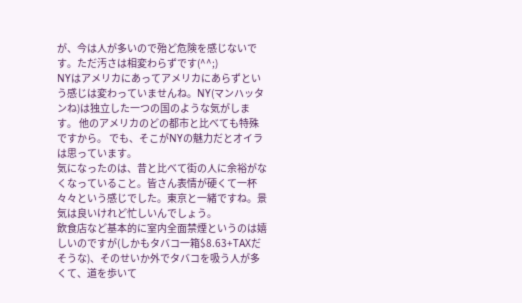が、今は人が多いので殆ど危険を感じないです。ただ汚さは相変わらずです(^^;)
NYはアメリカにあってアメリカにあらずという感じは変わっていませんね。NY(マンハッタンね)は独立した一つの国のような気がします。 他のアメリカのどの都市と比べても特殊ですから。 でも、そこがNYの魅力だとオイラは思っています。
気になったのは、昔と比べて街の人に余裕がなくなっていること。皆さん表情が硬くて一杯々々という感じでした。東京と一緒ですね。景気は良いけれど忙しいんでしょう。
飲食店など基本的に室内全面禁煙というのは嬉しいのですが(しかもタバコ一箱$8.63+TAXだそうな)、そのせいか外でタバコを吸う人が多くて、道を歩いて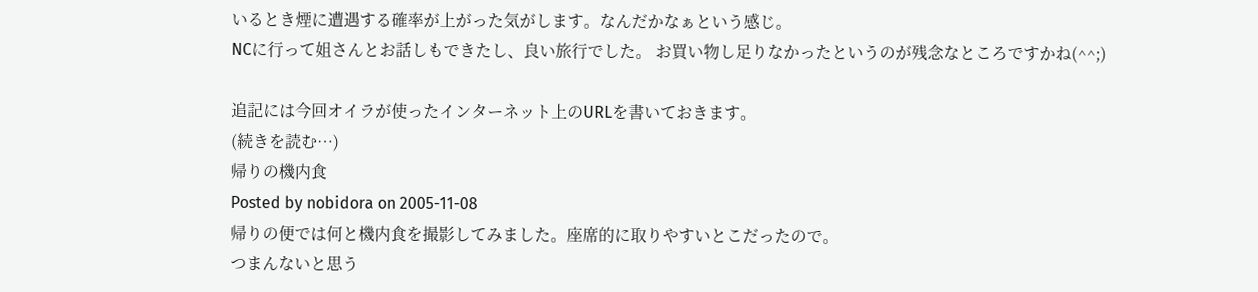いるとき煙に遭遇する確率が上がった気がします。なんだかなぁという感じ。
NCに行って姐さんとお話しもできたし、良い旅行でした。 お買い物し足りなかったというのが残念なところですかね(^^;)

追記には今回オイラが使ったインターネット上のURLを書いておきます。
(続きを読む…)
帰りの機内食
Posted by nobidora on 2005-11-08
帰りの便では何と機内食を撮影してみました。座席的に取りやすいとこだったので。
つまんないと思う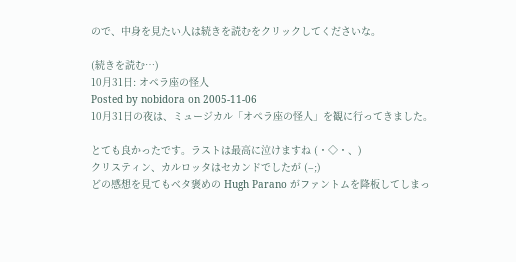ので、中身を見たい人は続きを読むをクリックしてくださいな。

(続きを読む…)
10月31日: オペラ座の怪人
Posted by nobidora on 2005-11-06
10月31日の夜は、ミュージカル「オペラ座の怪人」を観に行ってきました。

とても良かったです。ラストは最高に泣けますね (・◇・、)
クリスティン、カルロッタはセカンドでしたが (–;)
どの感想を見てもベタ褒めの Hugh Parano がファントムを降板してしまっ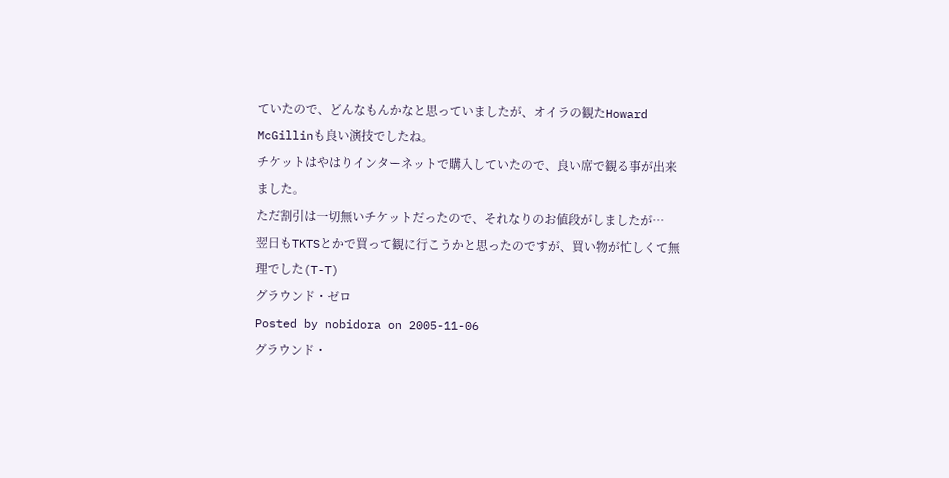ていたので、どんなもんかなと思っていましたが、オイラの観たHoward McGillinも良い演技でしたね。
チケットはやはりインターネットで購入していたので、良い席で観る事が出来ました。
ただ割引は一切無いチケットだったので、それなりのお値段がしましたが…
翌日もTKTSとかで買って観に行こうかと思ったのですが、買い物が忙しくて無理でした(T-T)
グラウンド・ゼロ
Posted by nobidora on 2005-11-06
グラウンド・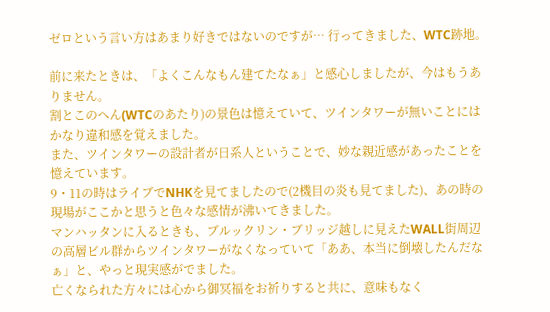ゼロという言い方はあまり好きではないのですが… 行ってきました、WTC跡地。

前に来たときは、「よくこんなもん建てたなぁ」と感心しましたが、今はもうありません。
割とこのへん(WTCのあたり)の景色は憶えていて、ツインタワーが無いことにはかなり違和感を覚えました。
また、ツインタワーの設計者が日系人ということで、妙な親近感があったことを憶えています。
9・11の時はライブでNHKを見てましたので(2機目の炎も見てました)、あの時の現場がここかと思うと色々な感情が沸いてきました。
マンハッタンに入るときも、ブルックリン・ブリッジ越しに見えたWALL街周辺の高層ビル群からツインタワーがなくなっていて「ああ、本当に倒壊したんだなぁ」と、やっと現実感がでました。
亡くなられた方々には心から御冥福をお祈りすると共に、意味もなく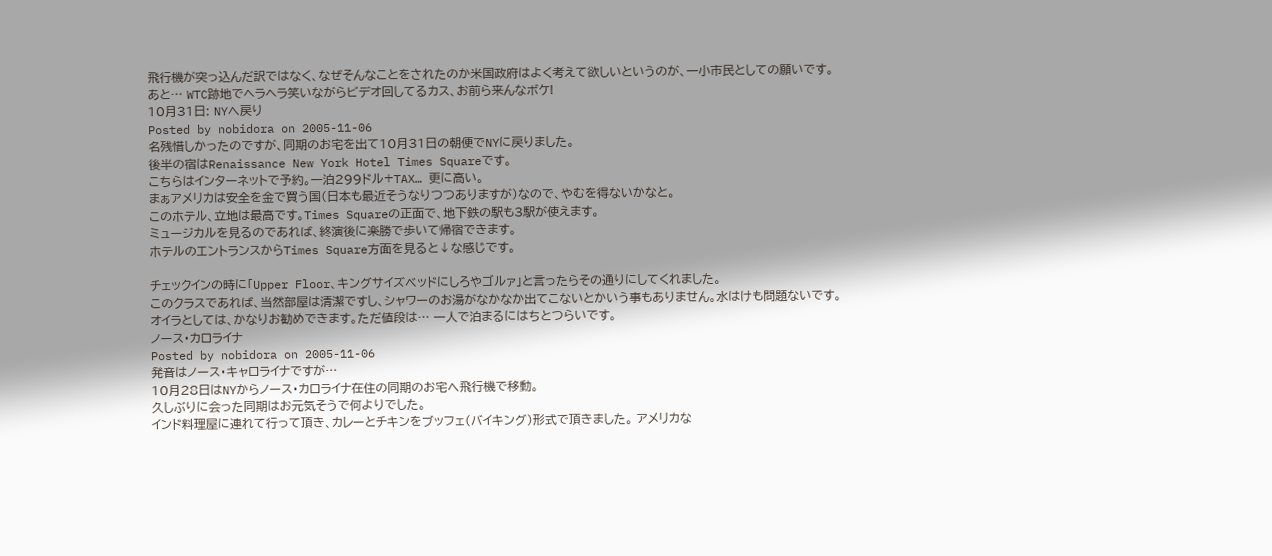飛行機が突っ込んだ訳ではなく、なぜそんなことをされたのか米国政府はよく考えて欲しいというのが、一小市民としての願いです。
あと… WTC跡地でヘラヘラ笑いながらビデオ回してるカス、お前ら来んなボケ!
10月31日: NYへ戻り
Posted by nobidora on 2005-11-06
名残惜しかったのですが、同期のお宅を出て10月31日の朝便でNYに戻りました。
後半の宿はRenaissance New York Hotel Times Squareです。
こちらはインターネットで予約。一泊299ドル+TAX… 更に高い。
まぁアメリカは安全を金で買う国(日本も最近そうなりつつありますが)なので、やむを得ないかなと。
このホテル、立地は最高です。Times Squareの正面で、地下鉄の駅も3駅が使えます。
ミュージカルを見るのであれば、終演後に楽勝で歩いて帰宿できます。
ホテルのエントランスからTimes Square方面を見ると↓な感じです。

チェックインの時に「Upper Floor、キングサイズベッドにしろやゴルァ」と言ったらその通りにしてくれました。
このクラスであれば、当然部屋は清潔ですし、シャワーのお湯がなかなか出てこないとかいう事もありません。水はけも問題ないです。
オイラとしては、かなりお勧めできます。ただ値段は… 一人で泊まるにはちとつらいです。
ノース・カロライナ
Posted by nobidora on 2005-11-06
発音はノース・キャロライナですが…
10月28日はNYからノース・カロライナ在住の同期のお宅へ飛行機で移動。
久しぶりに会った同期はお元気そうで何よりでした。
インド料理屋に連れて行って頂き、カレーとチキンをブッフェ(バイキング)形式で頂きました。 アメリカな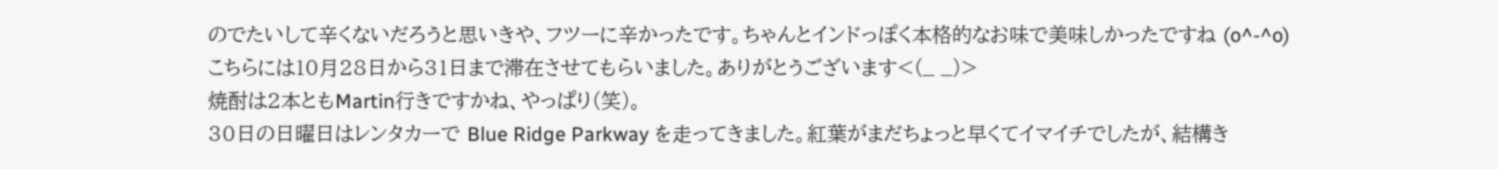のでたいして辛くないだろうと思いきや、フツーに辛かったです。ちゃんとインドっぽく本格的なお味で美味しかったですね (o^-^o)
こちらには10月28日から31日まで滞在させてもらいました。ありがとうございます<(_ _)>
焼酎は2本ともMartin行きですかね、やっぱり(笑)。
30日の日曜日はレンタカーで Blue Ridge Parkway を走ってきました。紅葉がまだちょっと早くてイマイチでしたが、結構き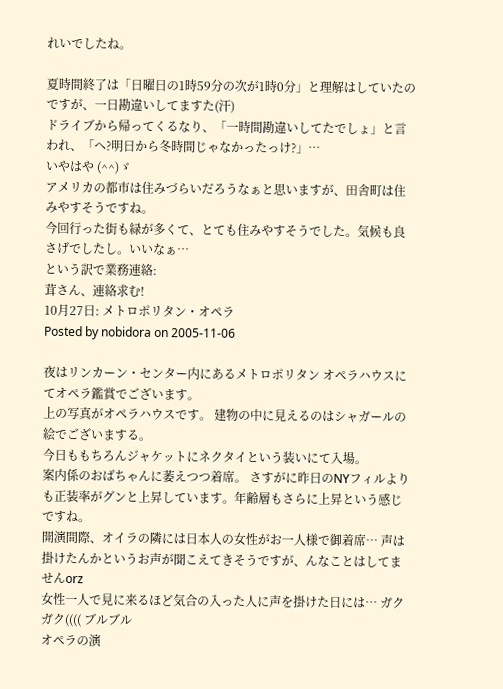れいでしたね。

夏時間終了は「日曜日の1時59分の次が1時0分」と理解はしていたのですが、一日勘違いしてますた(汗)
ドライブから帰ってくるなり、「一時間勘違いしてたでしょ」と言われ、「へ?明日から冬時間じゃなかったっけ?」…
いやはや (^^)ゞ
アメリカの都市は住みづらいだろうなぁと思いますが、田舎町は住みやすそうですね。
今回行った街も緑が多くて、とても住みやすそうでした。気候も良さげでしたし。いいなぁ…
という訳で業務連絡:
茸さん、連絡求む!
10月27日: メトロポリタン・オペラ
Posted by nobidora on 2005-11-06

夜はリンカーン・センター内にあるメトロポリタン オペラハウスにてオペラ鑑賞でございます。
上の写真がオペラハウスです。 建物の中に見えるのはシャガールの絵でございまする。
今日ももちろんジャケットにネクタイという装いにて入場。
案内係のおばちゃんに萎えつつ着席。 さすがに昨日のNYフィルよりも正装率がグンと上昇しています。年齢層もさらに上昇という感じですね。
開演間際、オイラの隣には日本人の女性がお一人様で御着席… 声は掛けたんかというお声が聞こえてきそうですが、んなことはしてませんorz
女性一人で見に来るほど気合の入った人に声を掛けた日には… ガクガク(((( ブルブル
オペラの演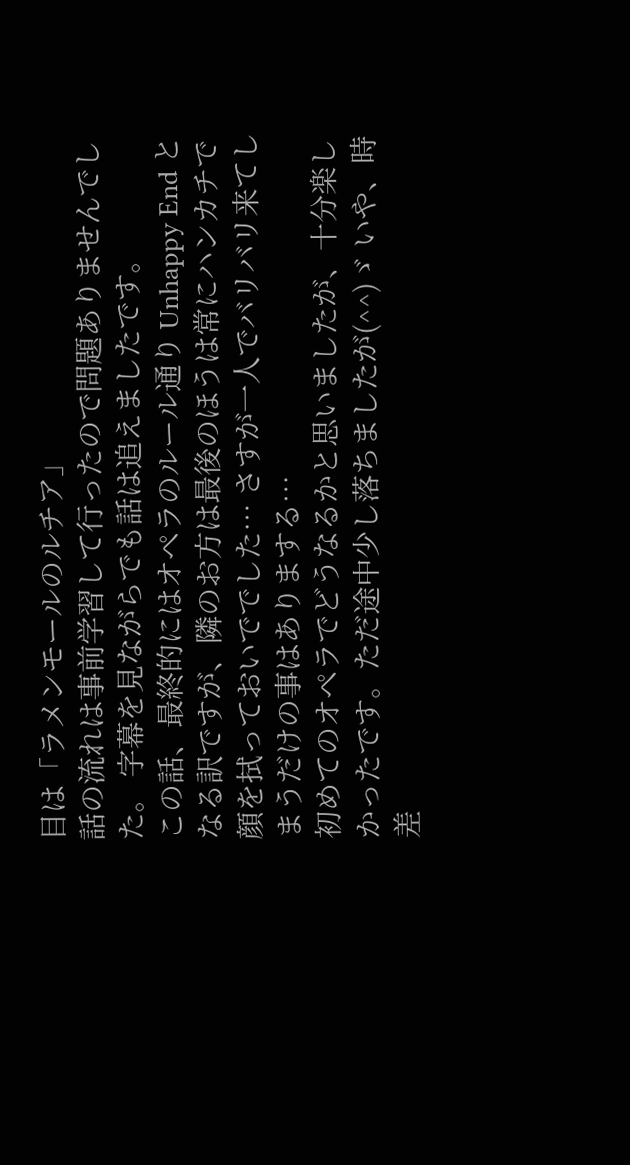目は「ラメンモールのルチア」
話の流れは事前学習して行ったので問題ありませんでした。 字幕を見ながらでも話は追えましたです。
この話、最終的にはオペラのルール通り Unhappy End となる訳ですが、隣のお方は最後のほうは常にハンカチで顔を拭っておいででした… さすが一人でバリバリ来てしまうだけの事はありまする…
初めてのオペラでどうなるかと思いましたが、十分楽しかったです。ただ途中少し落ちましたが(^^)ゞ いや、時差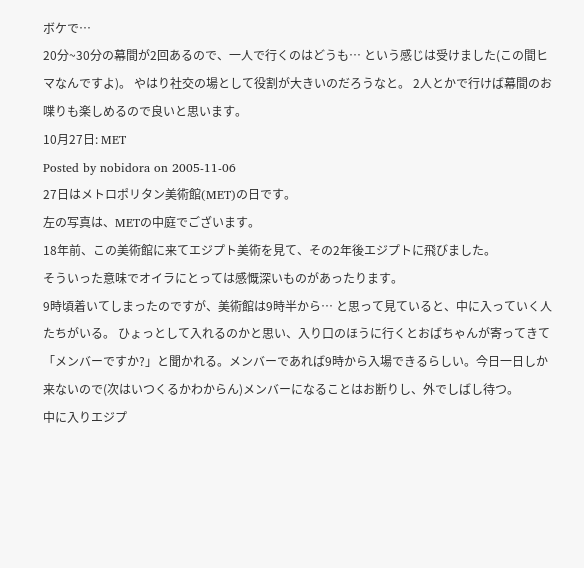ボケで…
20分~30分の幕間が2回あるので、一人で行くのはどうも… という感じは受けました(この間ヒマなんですよ)。 やはり社交の場として役割が大きいのだろうなと。 2人とかで行けば幕間のお喋りも楽しめるので良いと思います。
10月27日: MET
Posted by nobidora on 2005-11-06
27日はメトロポリタン美術館(MET)の日です。
左の写真は、METの中庭でございます。
18年前、この美術館に来てエジプト美術を見て、その2年後エジプトに飛びました。
そういった意味でオイラにとっては感慨深いものがあったります。
9時頃着いてしまったのですが、美術館は9時半から… と思って見ていると、中に入っていく人たちがいる。 ひょっとして入れるのかと思い、入り口のほうに行くとおばちゃんが寄ってきて「メンバーですか?」と聞かれる。メンバーであれば9時から入場できるらしい。今日一日しか来ないので(次はいつくるかわからん)メンバーになることはお断りし、外でしばし待つ。
中に入りエジプ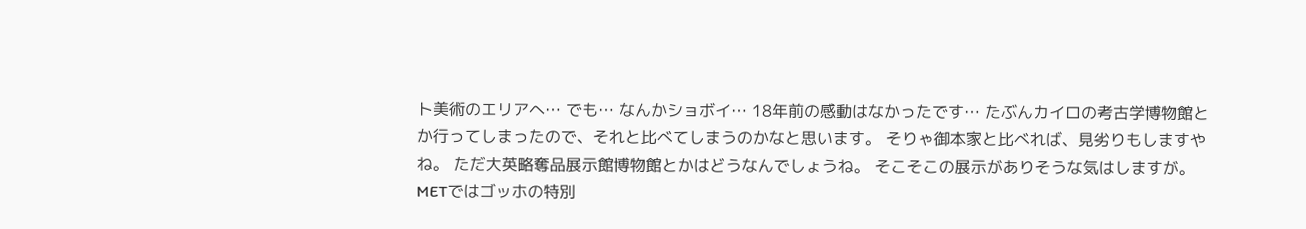ト美術のエリアへ… でも… なんかショボイ… 18年前の感動はなかったです… たぶんカイロの考古学博物館とか行ってしまったので、それと比べてしまうのかなと思います。 そりゃ御本家と比べれば、見劣りもしますやね。 ただ大英略奪品展示館博物館とかはどうなんでしょうね。 そこそこの展示がありそうな気はしますが。
METではゴッホの特別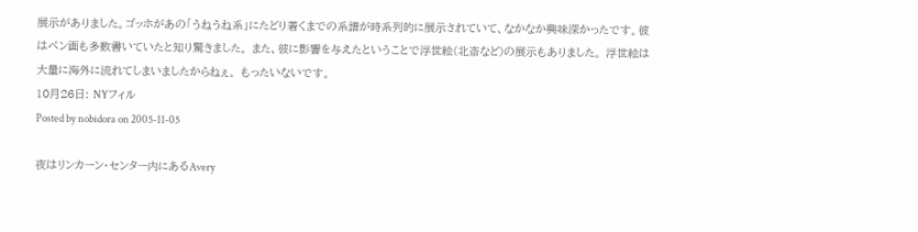展示がありました。ゴッホがあの「うねうね系」にたどり着くまでの系譜が時系列的に展示されていて、なかなか興味深かったです。彼はペン画も多数書いていたと知り驚きました。 また、彼に影響を与えたということで浮世絵(北斎など)の展示もありました。 浮世絵は大量に海外に流れてしまいましたからねぇ。 もったいないです。
10月26日: NYフィル
Posted by nobidora on 2005-11-05

夜はリンカーン・センター内にあるAvery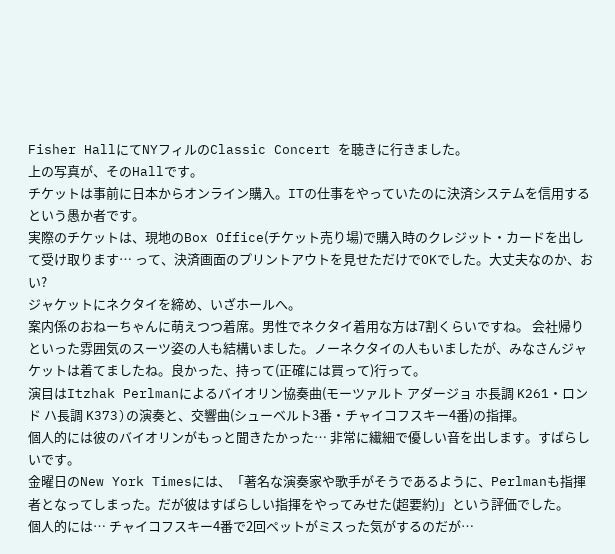Fisher HallにてNYフィルのClassic Concert を聴きに行きました。
上の写真が、そのHallです。
チケットは事前に日本からオンライン購入。ITの仕事をやっていたのに決済システムを信用するという愚か者です。
実際のチケットは、現地のBox Office(チケット売り場)で購入時のクレジット・カードを出して受け取ります… って、決済画面のプリントアウトを見せただけでOKでした。大丈夫なのか、おい?
ジャケットにネクタイを締め、いざホールへ。
案内係のおねーちゃんに萌えつつ着席。男性でネクタイ着用な方は7割くらいですね。 会社帰りといった雰囲気のスーツ姿の人も結構いました。ノーネクタイの人もいましたが、みなさんジャケットは着てましたね。良かった、持って(正確には買って)行って。
演目はItzhak Perlmanによるバイオリン協奏曲(モーツァルト アダージョ ホ長調 K261・ロンド ハ長調 K373)の演奏と、交響曲(シューベルト3番・チャイコフスキー4番)の指揮。
個人的には彼のバイオリンがもっと聞きたかった… 非常に繊細で優しい音を出します。すばらしいです。
金曜日のNew York Timesには、「著名な演奏家や歌手がそうであるように、Perlmanも指揮者となってしまった。だが彼はすばらしい指揮をやってみせた(超要約)」という評価でした。
個人的には… チャイコフスキー4番で2回ペットがミスった気がするのだが…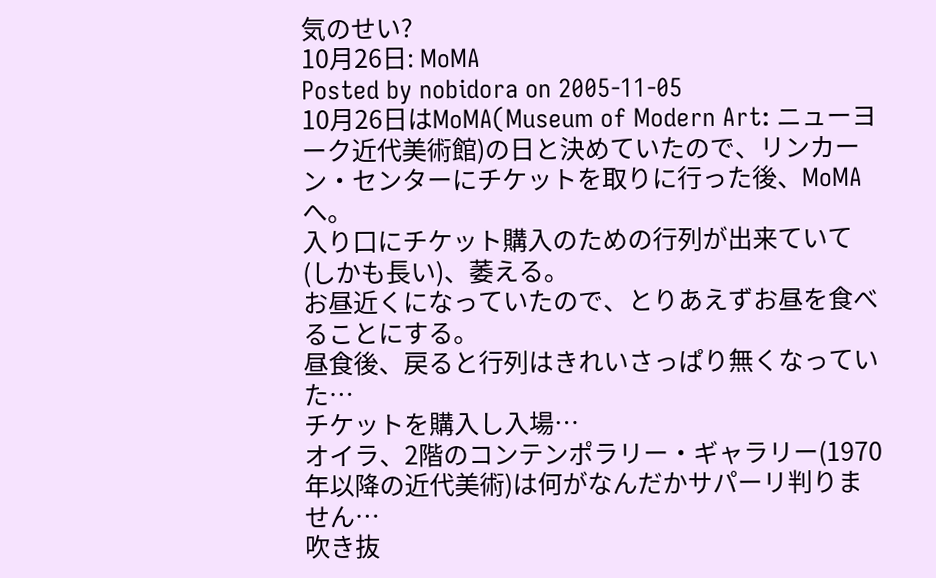気のせい?
10月26日: MoMA
Posted by nobidora on 2005-11-05
10月26日はMoMA(Museum of Modern Art: ニューヨーク近代美術館)の日と決めていたので、リンカーン・センターにチケットを取りに行った後、MoMAへ。
入り口にチケット購入のための行列が出来ていて(しかも長い)、萎える。
お昼近くになっていたので、とりあえずお昼を食べることにする。
昼食後、戻ると行列はきれいさっぱり無くなっていた…
チケットを購入し入場…
オイラ、2階のコンテンポラリー・ギャラリー(1970年以降の近代美術)は何がなんだかサパーリ判りません…
吹き抜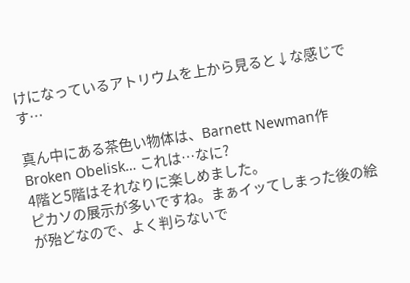けになっているアトリウムを上から見ると↓な感じです…

真ん中にある茶色い物体は、Barnett Newman作 Broken Obelisk… これは…なに?
4階と5階はそれなりに楽しめました。
ピカソの展示が多いですね。まぁイッてしまった後の絵が殆どなので、よく判らないで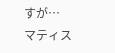すが…
マティス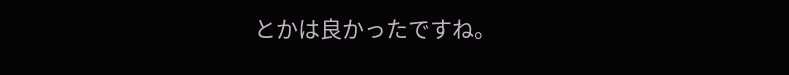とかは良かったですね。